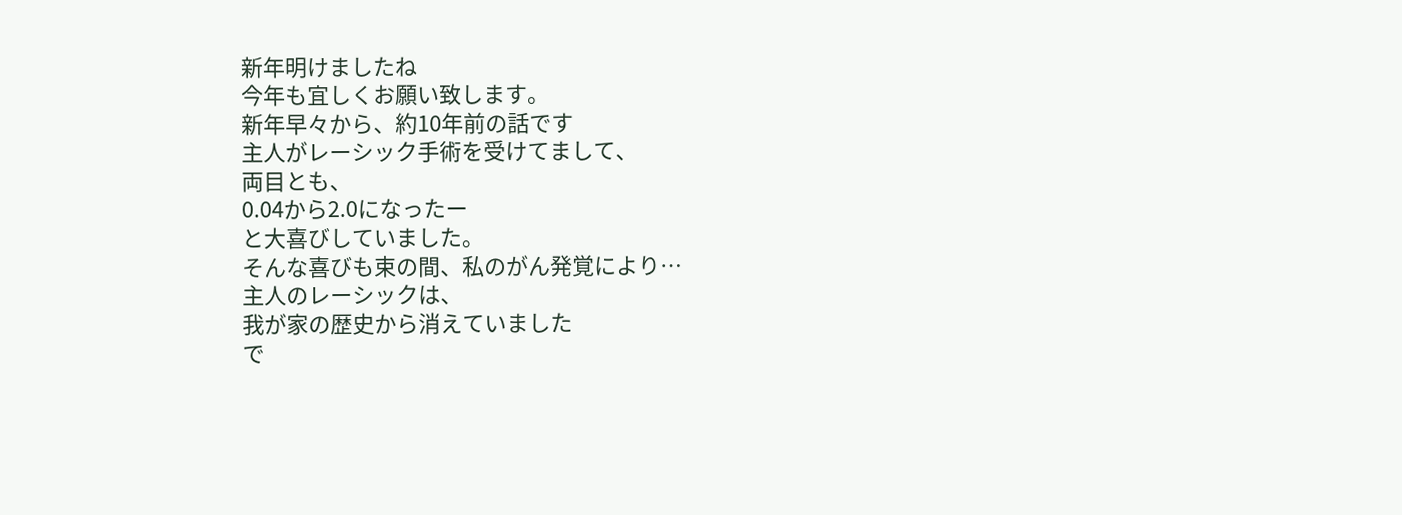新年明けましたね
今年も宜しくお願い致します。
新年早々から、約10年前の話です
主人がレーシック手術を受けてまして、
両目とも、
0.04から2.0になったー
と大喜びしていました。
そんな喜びも束の間、私のがん発覚により…
主人のレーシックは、
我が家の歴史から消えていました
で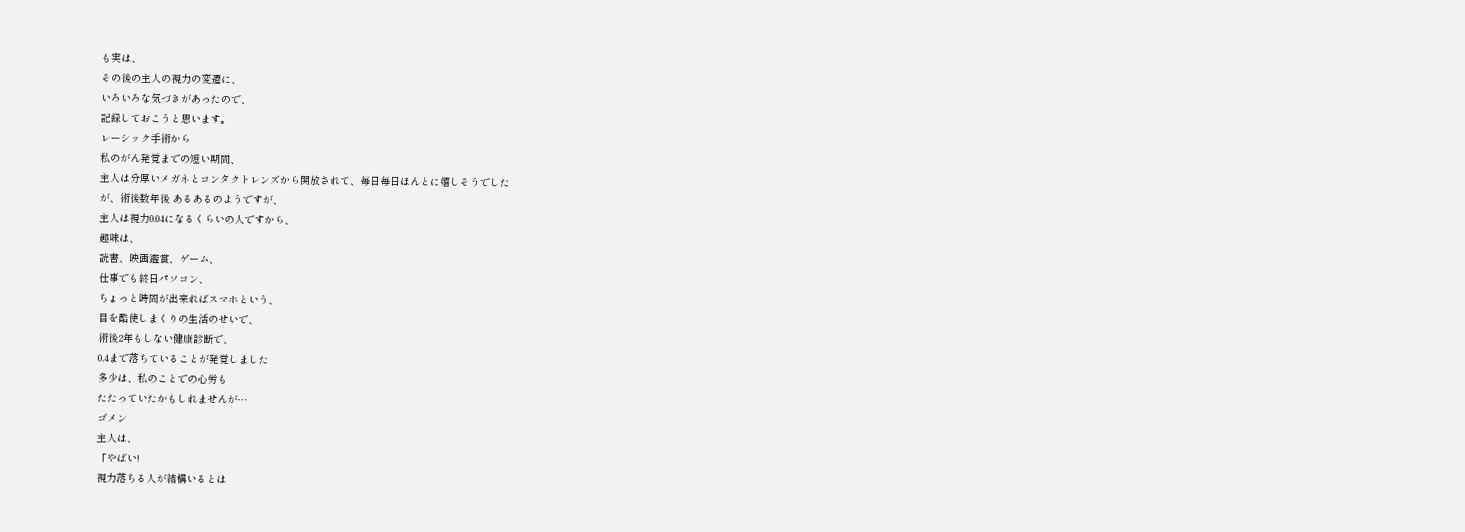も実は、
その後の主人の視力の変遷に、
いろいろな気づきがあったので、
記録しておこうと思います。
レーシック手術から
私のがん発覚までの短い期間、
主人は分厚いメガネとコンタクトレンズから開放されて、毎日毎日ほんとに嬉しそうでした
が、術後数年後 あるあるのようですが、
主人は視力0.04になるくらいの人ですから、
趣味は、
読書、映画鑑賞、ゲーム、
仕事でも終日パソコン、
ちょっと時間が出来ればスマホという、
目を酷使しまくりの生活のせいで、
術後2年もしない健康診断で、
0.4まで落ちていることが発覚しました
多少は、私のことでの心労も
たたっていたかもしれませんが…
ゴメン
主人は、
「やばい!
視力落ちる人が結構いるとは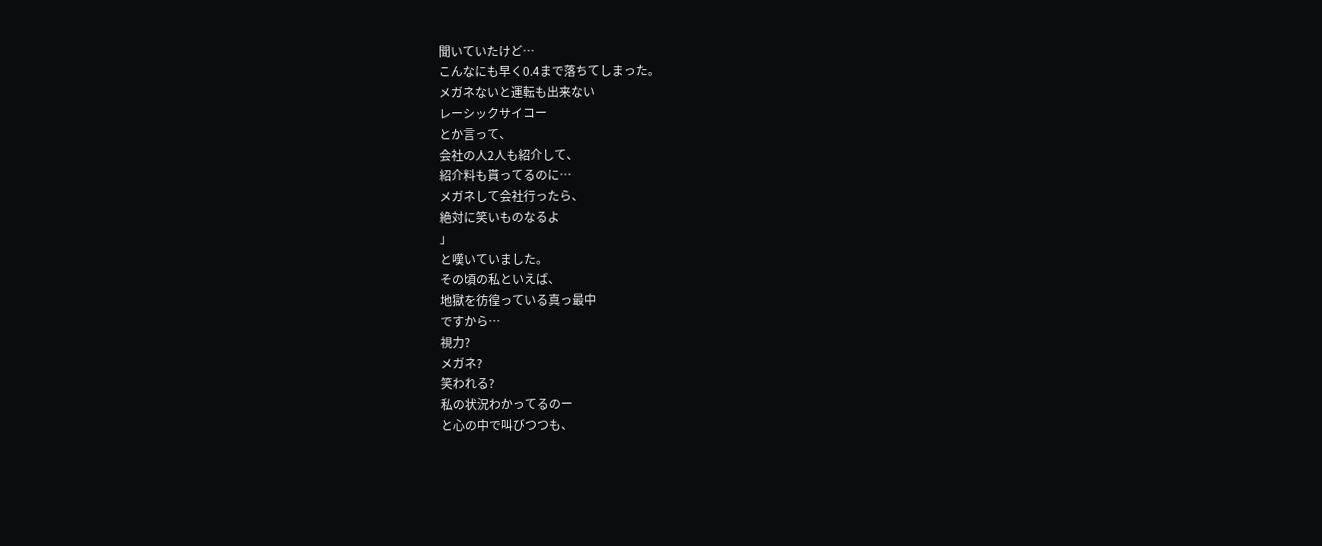聞いていたけど…
こんなにも早く0.4まで落ちてしまった。
メガネないと運転も出来ない
レーシックサイコー
とか言って、
会社の人2人も紹介して、
紹介料も貰ってるのに…
メガネして会社行ったら、
絶対に笑いものなるよ
」
と嘆いていました。
その頃の私といえば、
地獄を彷徨っている真っ最中
ですから…
視力?
メガネ?
笑われる?
私の状況わかってるのー
と心の中で叫びつつも、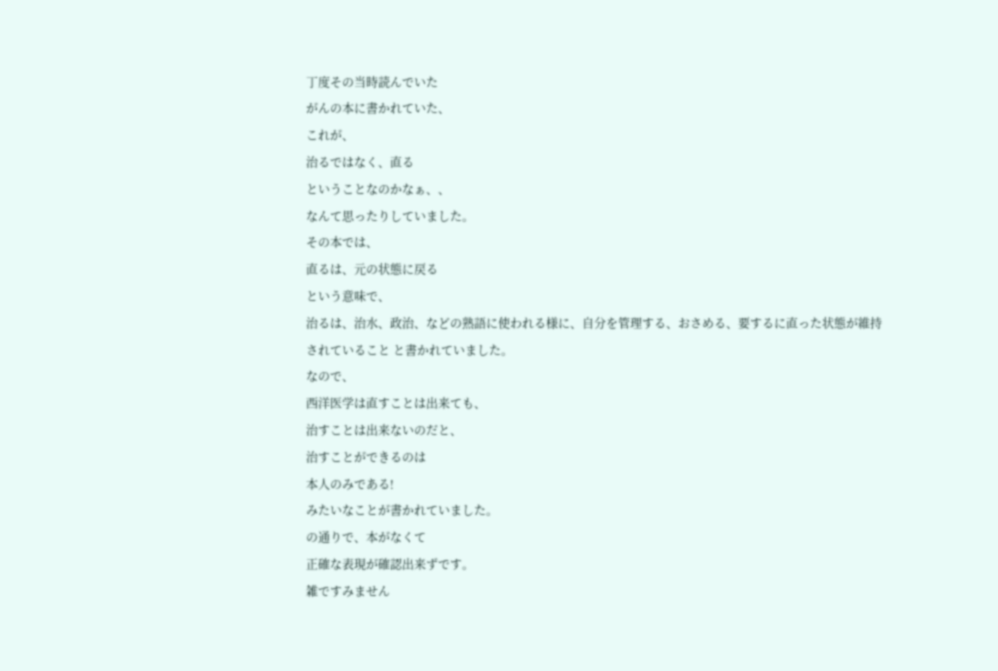丁度その当時読んでいた
がんの本に書かれていた、
これが、
治るではなく、直る
ということなのかなぁ、、
なんて思ったりしていました。
その本では、
直るは、元の状態に戻る
という意味で、
治るは、治水、政治、などの熟語に使われる様に、自分を管理する、おさめる、要するに直った状態が維持されていること と書かれていました。
なので、
西洋医学は直すことは出来ても、
治すことは出来ないのだと、
治すことができるのは
本人のみである!
みたいなことが書かれていました。
の通りで、本がなくて
正確な表現が確認出来ずです。
雑ですみません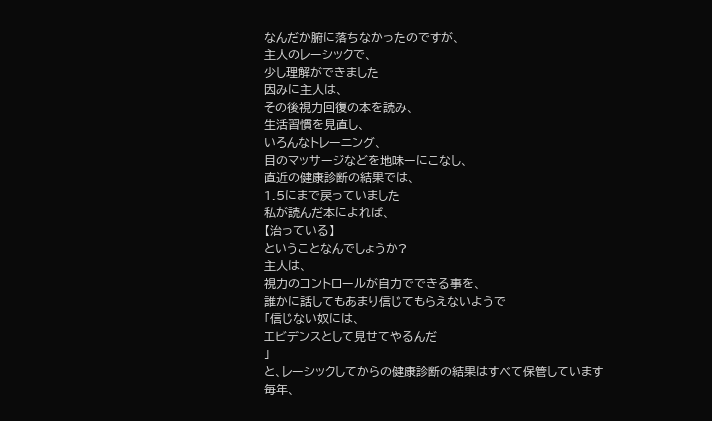なんだか腑に落ちなかったのですが、
主人のレーシックで、
少し理解ができました
因みに主人は、
その後視力回復の本を読み、
生活習慣を見直し、
いろんなトレーニング、
目のマッサージなどを地味ーにこなし、
直近の健康診断の結果では、
1.5にまで戻っていました
私が読んだ本によれば、
【治っている】
ということなんでしょうか?
主人は、
視力のコントロールが自力でできる事を、
誰かに話してもあまり信じてもらえないようで
「信じない奴には、
エビデンスとして見せてやるんだ
」
と、レーシックしてからの健康診断の結果はすべて保管しています
毎年、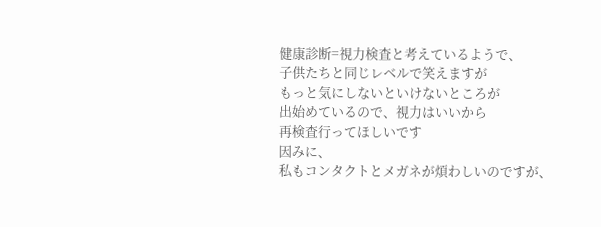健康診断=視力検査と考えているようで、
子供たちと同じレベルで笑えますが
もっと気にしないといけないところが
出始めているので、視力はいいから
再検査行ってほしいです
因みに、
私もコンタクトとメガネが煩わしいのですが、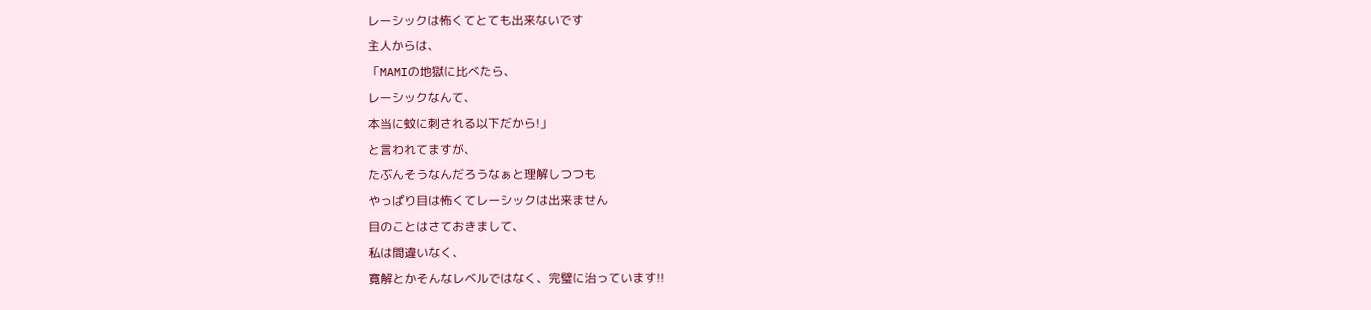レーシックは怖くてとても出来ないです
主人からは、
「MAMIの地獄に比べたら、
レーシックなんて、
本当に蚊に刺される以下だから!」
と言われてますが、
たぶんそうなんだろうなぁと理解しつつも
やっぱり目は怖くてレーシックは出来ません
目のことはさておきまして、
私は間違いなく、
寛解とかそんなレベルではなく、完璧に治っています!!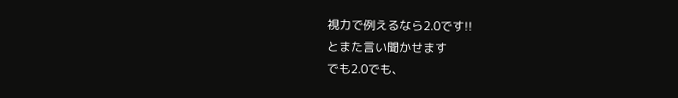視力で例えるなら2.0です!!
とまた言い聞かせます
でも2.0でも、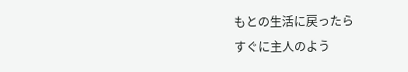もとの生活に戻ったら
すぐに主人のよう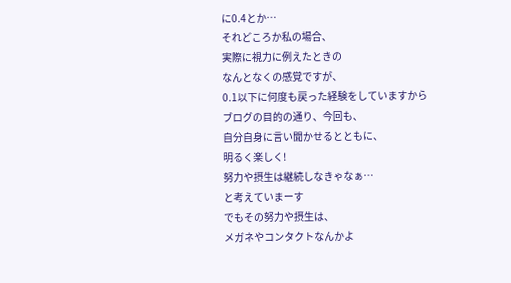に0.4とか…
それどころか私の場合、
実際に視力に例えたときの
なんとなくの感覚ですが、
0.1以下に何度も戻った経験をしていますから
ブログの目的の通り、今回も、
自分自身に言い聞かせるとともに、
明るく楽しく!
努力や摂生は継続しなきゃなぁ…
と考えていまーす
でもその努力や摂生は、
メガネやコンタクトなんかよ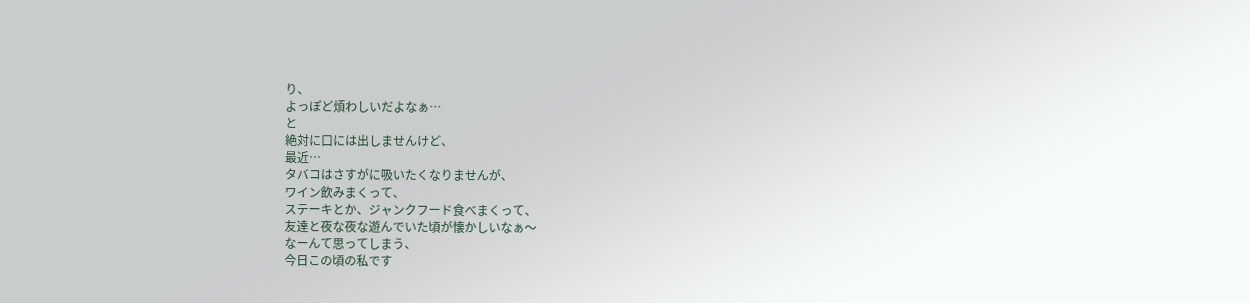り、
よっぽど煩わしいだよなぁ…
と
絶対に口には出しませんけど、
最近…
タバコはさすがに吸いたくなりませんが、
ワイン飲みまくって、
ステーキとか、ジャンクフード食べまくって、
友達と夜な夜な遊んでいた頃が懐かしいなぁ〜
なーんて思ってしまう、
今日この頃の私です